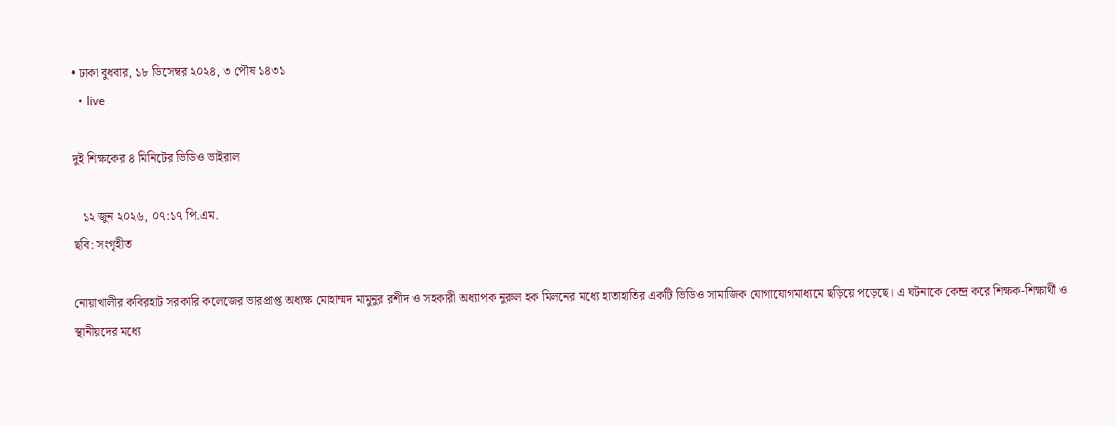• ঢাকা বুধবার, ১৮ ডিসেম্বর ২০২৪, ৩ পৌষ ১৪৩১
  • live

দুই শিক্ষকের ৪ মিনিটের ভিডিও ভাইরাল

   ১২ জুন ২০২৬, ০৭:১৭ পি.এম.
ছবি: সংগৃহীত

নোয়াখালীর কবিরহাট সরকারি কলেজের ভারপ্রাপ্ত অধ্যক্ষ মোহাম্মদ মামুনুর রশীদ ও সহকারী অধ্যাপক নুরুল হক মিলনের মধ্যে হাতাহাতির একটি ভিডিও সামাজিক যোগাযোগমাধ্যমে ছড়িয়ে পড়েছে। এ ঘটনাকে কেন্দ্র করে শিক্ষক-শিক্ষার্থী ও স্থানীয়দের মধ্যে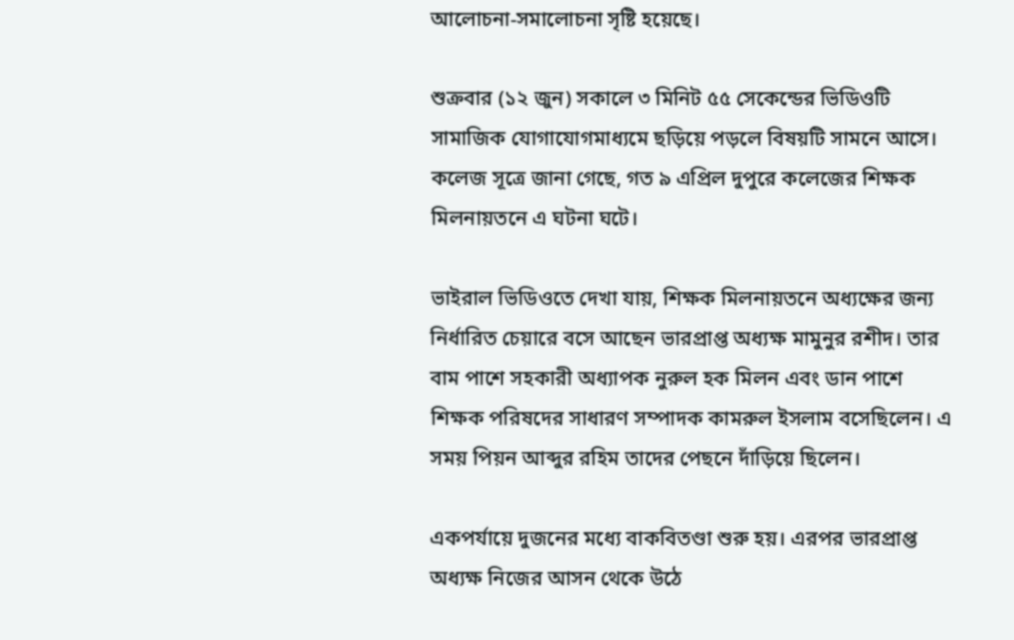আলোচনা-সমালোচনা সৃষ্টি হয়েছে।

শুক্রবার (১২ জুন) সকালে ৩ মিনিট ৫৫ সেকেন্ডের ভিডিওটি সামাজিক যোগাযোগমাধ্যমে ছড়িয়ে পড়লে বিষয়টি সামনে আসে। কলেজ সূত্রে জানা গেছে, গত ৯ এপ্রিল দুপুরে কলেজের শিক্ষক মিলনায়তনে এ ঘটনা ঘটে।

ভাইরাল ভিডিওতে দেখা যায়, শিক্ষক মিলনায়তনে অধ্যক্ষের জন্য নির্ধারিত চেয়ারে বসে আছেন ভারপ্রাপ্ত অধ্যক্ষ মামুনুর রশীদ। তার বাম পাশে সহকারী অধ্যাপক নুরুল হক মিলন এবং ডান পাশে শিক্ষক পরিষদের সাধারণ সম্পাদক কামরুল ইসলাম বসেছিলেন। এ সময় পিয়ন আব্দুর রহিম তাদের পেছনে দাঁড়িয়ে ছিলেন।

একপর্যায়ে দুজনের মধ্যে বাকবিতণ্ডা শুরু হয়। এরপর ভারপ্রাপ্ত অধ্যক্ষ নিজের আসন থেকে উঠে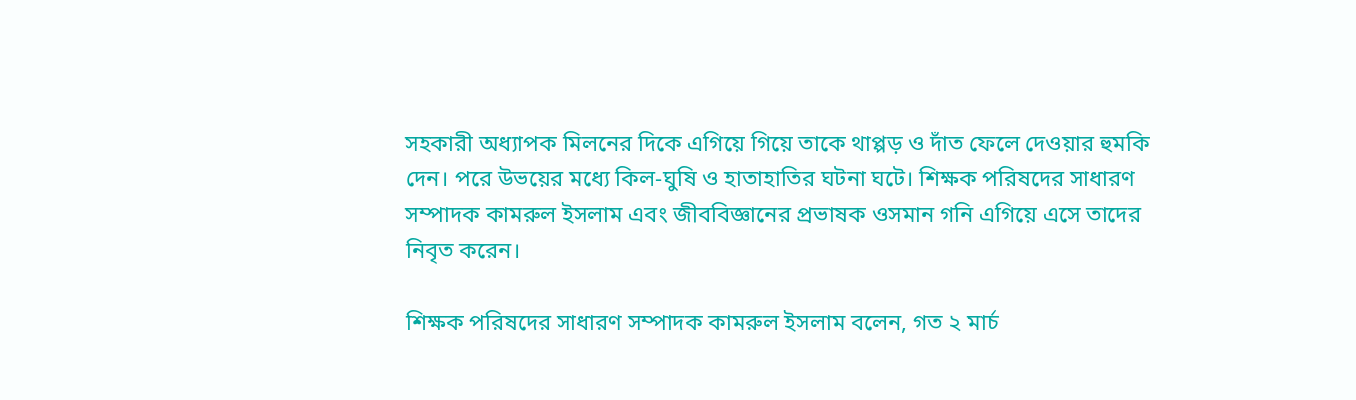সহকারী অধ্যাপক মিলনের দিকে এগিয়ে গিয়ে তাকে থাপ্পড় ও দাঁত ফেলে দেওয়ার হুমকি দেন। পরে উভয়ের মধ্যে কিল-ঘুষি ও হাতাহাতির ঘটনা ঘটে। শিক্ষক পরিষদের সাধারণ সম্পাদক কামরুল ইসলাম এবং জীববিজ্ঞানের প্রভাষক ওসমান গনি এগিয়ে এসে তাদের নিবৃত করেন।

শিক্ষক পরিষদের সাধারণ সম্পাদক কামরুল ইসলাম বলেন, গত ২ মার্চ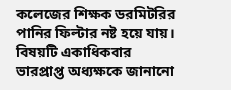কলেজের শিক্ষক ডরমিটরির পানির ফিল্টার নষ্ট হয়ে যায়। বিষয়টি একাধিকবার ভারপ্রাপ্ত অধ্যক্ষকে জানানো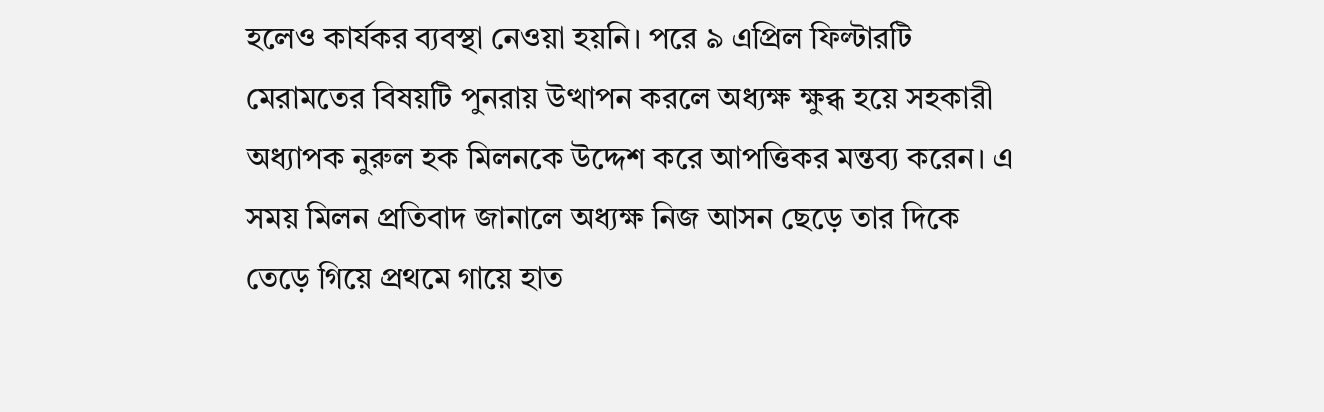হলেও কার্যকর ব্যবস্থা নেওয়া হয়নি। পরে ৯ এপ্রিল ফিল্টারটি মেরামতের বিষয়টি পুনরায় উত্থাপন করলে অধ্যক্ষ ক্ষুব্ধ হয়ে সহকারী অধ্যাপক নুরুল হক মিলনকে উদ্দেশ করে আপত্তিকর মন্তব্য করেন। এ সময় মিলন প্রতিবাদ জানালে অধ্যক্ষ নিজ আসন ছেড়ে তার দিকে তেড়ে গিয়ে প্রথমে গায়ে হাত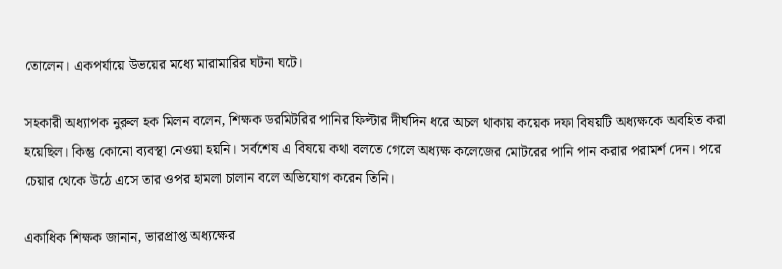তোলেন। একপর্যায়ে উভয়ের মধ্যে মারামারির ঘটনা ঘটে।

সহকারী অধ্যাপক নুরুল হক মিলন বলেন, শিক্ষক ডরমিটরির পানির ফিল্টার দীর্ঘদিন ধরে অচল থাকায় কয়েক দফা বিষয়টি অধ্যক্ষকে অবহিত করা হয়েছিল। কিন্তু কোনো ব্যবস্থা নেওয়া হয়নি। সর্বশেষ এ বিষয়ে কথা বলতে গেলে অধ্যক্ষ কলেজের মোটরের পানি পান করার পরামর্শ দেন। পরে চেয়ার থেকে উঠে এসে তার ওপর হামলা চালান বলে অভিযোগ করেন তিনি।

একাধিক শিক্ষক জানান, ভারপ্রাপ্ত অধ্যক্ষের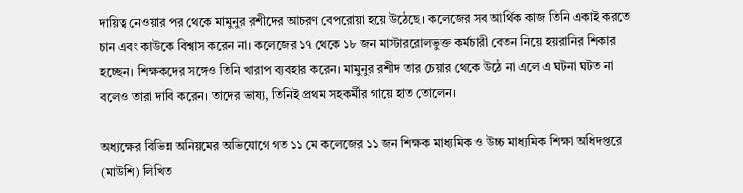দায়িত্ব নেওয়ার পর থেকে মামুনুর রশীদের আচরণ বেপরোয়া হয়ে উঠেছে। কলেজের সব আর্থিক কাজ তিনি একাই করতে চান এবং কাউকে বিশ্বাস করেন না। কলেজের ১৭ থেকে ১৮ জন মাস্টাররোলভুক্ত কর্মচারী বেতন নিয়ে হয়রানির শিকার হচ্ছেন। শিক্ষকদের সঙ্গেও তিনি খারাপ ব্যবহার করেন। মামুনুর রশীদ তার চেয়ার থেকে উঠে না এলে এ ঘটনা ঘটত না বলেও তারা দাবি করেন। তাদের ভাষ্য, তিনিই প্রথম সহকর্মীর গায়ে হাত তোলেন।

অধ্যক্ষের বিভিন্ন অনিয়মের অভিযোগে গত ১১ মে কলেজের ১১ জন শিক্ষক মাধ্যমিক ও উচ্চ মাধ্যমিক শিক্ষা অধিদপ্তরে (মাউশি) লিখিত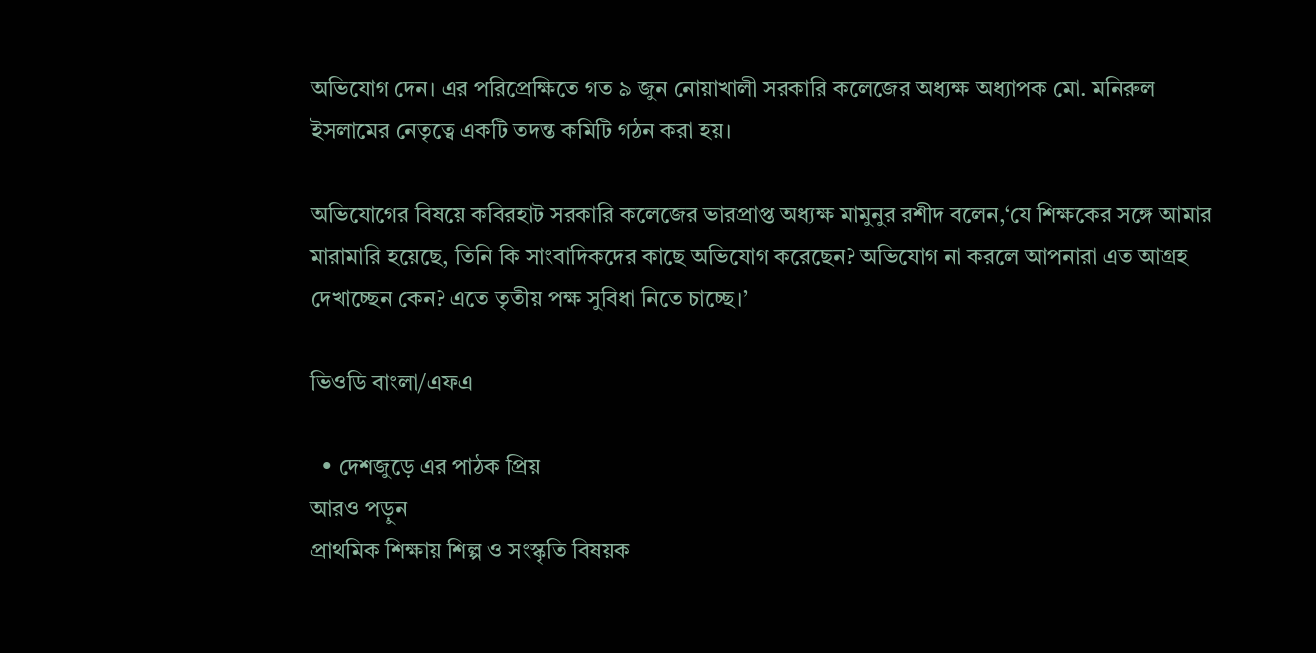অভিযোগ দেন। এর পরিপ্রেক্ষিতে গত ৯ জুন নোয়াখালী সরকারি কলেজের অধ্যক্ষ অধ্যাপক মো. মনিরুল ইসলামের নেতৃত্বে একটি তদন্ত কমিটি গঠন করা হয়।

অভিযোগের বিষয়ে কবিরহাট সরকারি কলেজের ভারপ্রাপ্ত অধ্যক্ষ মামুনুর রশীদ বলেন,‘যে শিক্ষকের সঙ্গে আমার মারামারি হয়েছে, তিনি কি সাংবাদিকদের কাছে অভিযোগ করেছেন? অভিযোগ না করলে আপনারা এত আগ্রহ দেখাচ্ছেন কেন? এতে তৃতীয় পক্ষ সুবিধা নিতে চাচ্ছে।’

ভিওডি বাংলা/এফএ

  • দেশজুড়ে এর পাঠক প্রিয়
আরও পড়ুন
প্রাথমিক শিক্ষায় শিল্প ও সংস্কৃতি বিষয়ক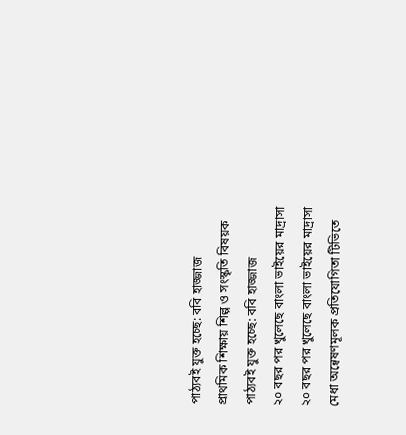পাঠ্যবই যুক্ত হচ্ছে: ববি হাজ্জাজ
প্রাথমিক শিক্ষায় শিল্প ও সংস্কৃতি বিষয়ক পাঠ্যবই যুক্ত হচ্ছে: ববি হাজ্জাজ
২০ বছর পর খুলেছে বাংলা ভাইয়ের মাদ্রাসা
২০ বছর পর খুলেছে বাংলা ভাইয়ের মাদ্রাসা
মেধা অন্বেষণমূলক প্রতিযোগিতা টিভিতে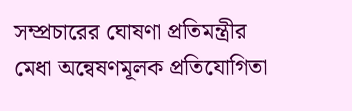সম্প্রচারের ঘোষণা প্রতিমন্ত্রীর
মেধা অন্বেষণমূলক প্রতিযোগিতা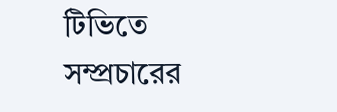টিভিতে সম্প্রচারের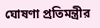ঘোষণা প্রতিমন্ত্রীর